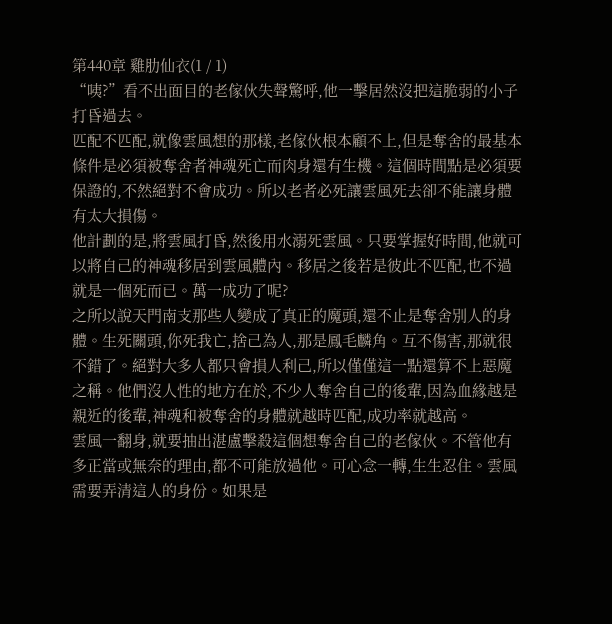第440章 雞肋仙衣(1 / 1)
“咦?”看不出面目的老傢伙失聲驚呼,他一擊居然沒把這脆弱的小子打昏過去。
匹配不匹配,就像雲風想的那樣,老傢伙根本顧不上,但是奪舍的最基本條件是必須被奪舍者神魂死亡而肉身還有生機。這個時間點是必須要保證的,不然絕對不會成功。所以老者必死讓雲風死去卻不能讓身體有太大損傷。
他計劃的是,將雲風打昏,然後用水溺死雲風。只要掌握好時間,他就可以將自己的神魂移居到雲風體內。移居之後若是彼此不匹配,也不過就是一個死而已。萬一成功了呢?
之所以說天門南支那些人變成了真正的魔頭,還不止是奪舍別人的身體。生死關頭,你死我亡,捨己為人,那是鳳毛麟角。互不傷害,那就很不錯了。絕對大多人都只會損人利己,所以僅僅這一點還算不上惡魔之稱。他們沒人性的地方在於,不少人奪舍自己的後輩,因為血緣越是親近的後輩,神魂和被奪舍的身體就越時匹配,成功率就越高。
雲風一翻身,就要抽出湛盧擊殺這個想奪舍自己的老傢伙。不管他有多正當或無奈的理由,都不可能放過他。可心念一轉,生生忍住。雲風需要弄清這人的身份。如果是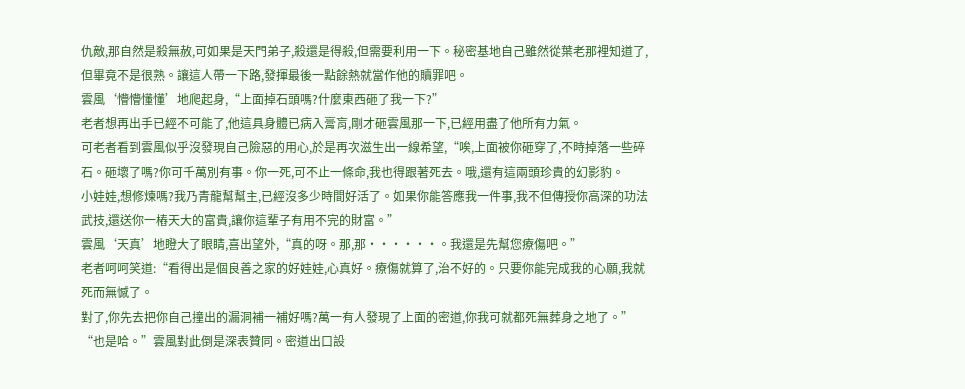仇敵,那自然是殺無赦,可如果是天門弟子,殺還是得殺,但需要利用一下。秘密基地自己雖然從葉老那裡知道了,但畢竟不是很熟。讓這人帶一下路,發揮最後一點餘熱就當作他的贖罪吧。
雲風‘懵懵懂懂’地爬起身,“上面掉石頭嗎?什麼東西砸了我一下?”
老者想再出手已經不可能了,他這具身體已病入膏肓,剛才砸雲風那一下,已經用盡了他所有力氣。
可老者看到雲風似乎沒發現自己險惡的用心,於是再次滋生出一線希望,“唉,上面被你砸穿了,不時掉落一些碎石。砸壞了嗎?你可千萬別有事。你一死,可不止一條命,我也得跟著死去。哦,還有這兩頭珍貴的幻影豹。
小娃娃,想修煉嗎?我乃青龍幫幫主,已經沒多少時間好活了。如果你能答應我一件事,我不但傳授你高深的功法武技,還送你一樁天大的富貴,讓你這輩子有用不完的財富。”
雲風‘天真’地瞪大了眼睛,喜出望外,“真的呀。那,那······。我還是先幫您療傷吧。”
老者呵呵笑道:“看得出是個良善之家的好娃娃,心真好。療傷就算了,治不好的。只要你能完成我的心願,我就死而無憾了。
對了,你先去把你自己撞出的漏洞補一補好嗎?萬一有人發現了上面的密道,你我可就都死無葬身之地了。”
“也是哈。”雲風對此倒是深表贊同。密道出口設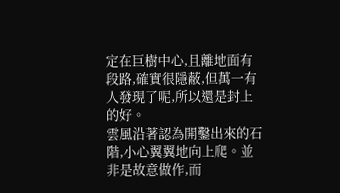定在巨樹中心,且離地面有段路,確實很隱蔽,但萬一有人發現了呢,所以還是封上的好。
雲風沿著認為開鑿出來的石階,小心翼翼地向上爬。並非是故意做作,而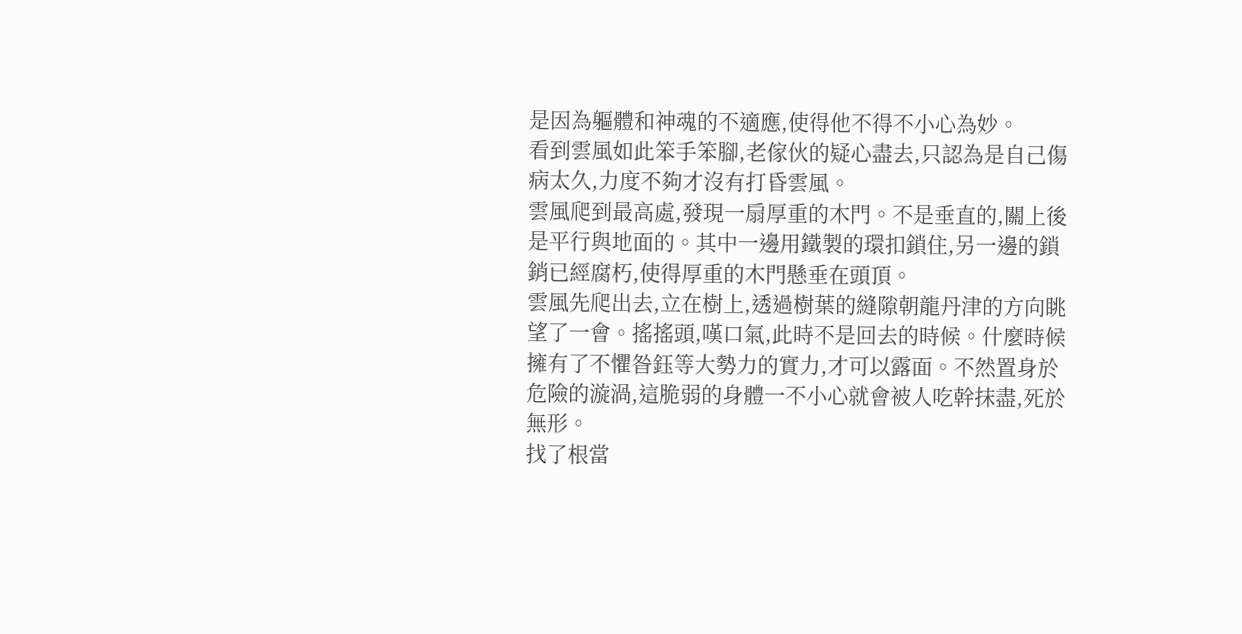是因為軀體和神魂的不適應,使得他不得不小心為妙。
看到雲風如此笨手笨腳,老傢伙的疑心盡去,只認為是自己傷病太久,力度不夠才沒有打昏雲風。
雲風爬到最高處,發現一扇厚重的木門。不是垂直的,關上後是平行與地面的。其中一邊用鐵製的環扣鎖住,另一邊的鎖銷已經腐朽,使得厚重的木門懸垂在頭頂。
雲風先爬出去,立在樹上,透過樹葉的縫隙朝龍丹津的方向眺望了一會。搖搖頭,嘆口氣,此時不是回去的時候。什麼時候擁有了不懼昝鈺等大勢力的實力,才可以露面。不然置身於危險的漩渦,這脆弱的身體一不小心就會被人吃幹抹盡,死於無形。
找了根當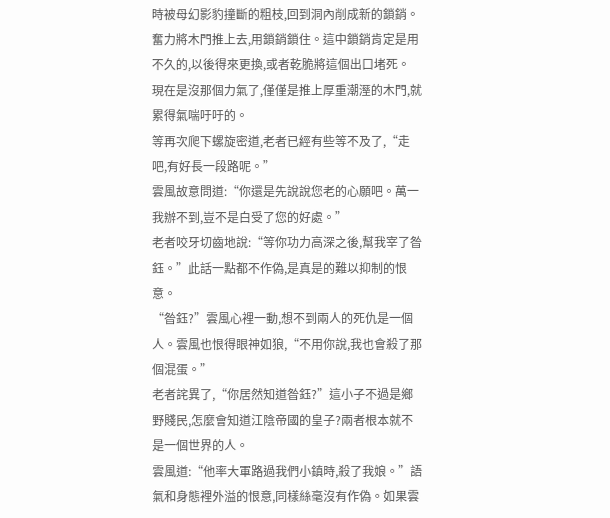時被母幻影豹撞斷的粗枝,回到洞內削成新的鎖銷。奮力將木門推上去,用鎖銷鎖住。這中鎖銷肯定是用不久的,以後得來更換,或者乾脆將這個出口堵死。
現在是沒那個力氣了,僅僅是推上厚重潮溼的木門,就累得氣喘吁吁的。
等再次爬下螺旋密道,老者已經有些等不及了,“走吧,有好長一段路呢。”
雲風故意問道:“你還是先說說您老的心願吧。萬一我辦不到,豈不是白受了您的好處。”
老者咬牙切齒地說:“等你功力高深之後,幫我宰了昝鈺。”此話一點都不作偽,是真是的難以抑制的恨意。
“昝鈺?”雲風心裡一動,想不到兩人的死仇是一個人。雲風也恨得眼神如狼,“不用你說,我也會殺了那個混蛋。”
老者詫異了,“你居然知道昝鈺?”這小子不過是鄉野賤民,怎麼會知道江陰帝國的皇子?兩者根本就不是一個世界的人。
雲風道:“他率大軍路過我們小鎮時,殺了我娘。”語氣和身態裡外溢的恨意,同樣絲毫沒有作偽。如果雲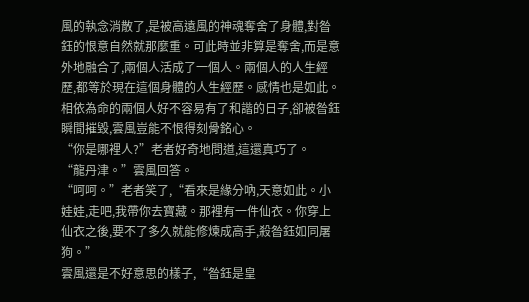風的執念消散了,是被高遠風的神魂奪舍了身體,對昝鈺的恨意自然就那麼重。可此時並非算是奪舍,而是意外地融合了,兩個人活成了一個人。兩個人的人生經歷,都等於現在這個身體的人生經歷。感情也是如此。相依為命的兩個人好不容易有了和諧的日子,卻被昝鈺瞬間摧毀,雲風豈能不恨得刻骨銘心。
“你是哪裡人?”老者好奇地問道,這還真巧了。
“龍丹津。”雲風回答。
“呵呵。”老者笑了,“看來是緣分吶,天意如此。小娃娃,走吧,我帶你去寶藏。那裡有一件仙衣。你穿上仙衣之後,要不了多久就能修煉成高手,殺昝鈺如同屠狗。”
雲風還是不好意思的樣子,“昝鈺是皇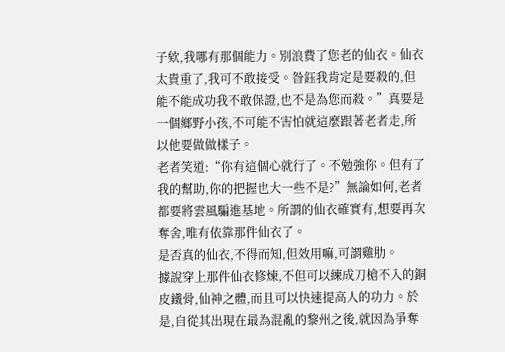子欸,我哪有那個能力。別浪費了您老的仙衣。仙衣太貴重了,我可不敢接受。昝鈺我肯定是要殺的,但能不能成功我不敢保證,也不是為您而殺。”真要是一個鄉野小孩,不可能不害怕就這麼跟著老者走,所以他要做做樣子。
老者笑道:“你有這個心就行了。不勉強你。但有了我的幫助,你的把握也大一些不是?”無論如何,老者都要將雲風騙進基地。所謂的仙衣確實有,想要再次奪舍,唯有依靠那件仙衣了。
是否真的仙衣,不得而知,但效用嘛,可謂雞肋。
據說穿上那件仙衣修煉,不但可以練成刀槍不入的銅皮鐵骨,仙神之體,而且可以快速提高人的功力。於是,自從其出現在最為混亂的黎州之後,就因為爭奪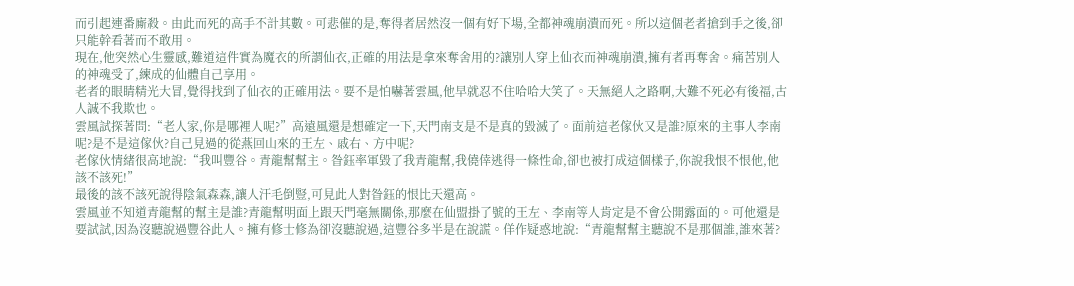而引起連番廝殺。由此而死的高手不計其數。可悲催的是,奪得者居然沒一個有好下場,全都神魂崩潰而死。所以這個老者搶到手之後,卻只能幹看著而不敢用。
現在,他突然心生靈感,難道這件實為魔衣的所謂仙衣,正確的用法是拿來奪舍用的?讓別人穿上仙衣而神魂崩潰,擁有者再奪舍。痛苦別人的神魂受了,練成的仙體自己享用。
老者的眼睛精光大冒,覺得找到了仙衣的正確用法。要不是怕嚇著雲風,他早就忍不住哈哈大笑了。天無絕人之路啊,大難不死必有後福,古人誠不我欺也。
雲風試探著問:“老人家,你是哪裡人呢?”高遠風還是想確定一下,天門南支是不是真的毀滅了。面前這老傢伙又是誰?原來的主事人李南呢?是不是這傢伙?自己見過的從燕回山來的王左、戚右、方中呢?
老傢伙情緒很高地說:“我叫豐谷。青龍幫幫主。昝鈺率軍毀了我青龍幫,我僥倖逃得一條性命,卻也被打成這個樣子,你說我恨不恨他,他該不該死!”
最後的該不該死說得陰氣森森,讓人汗毛倒豎,可見此人對昝鈺的恨比天還高。
雲風並不知道青龍幫的幫主是誰?青龍幫明面上跟天門毫無關係,那麼在仙盟掛了號的王左、李南等人肯定是不會公開露面的。可他還是要試試,因為沒聽說過豐谷此人。擁有修士修為卻沒聽說過,這豐谷多半是在說謊。佯作疑惑地說:“青龍幫幫主聽說不是那個誰,誰來著?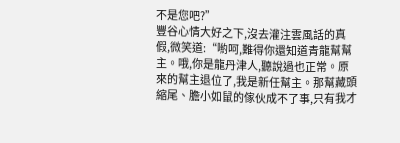不是您吧?”
豐谷心情大好之下,沒去灌注雲風話的真假,微笑道:“喲呵,難得你還知道青龍幫幫主。哦,你是龍丹津人,聽說過也正常。原來的幫主退位了,我是新任幫主。那幫藏頭縮尾、膽小如鼠的傢伙成不了事,只有我才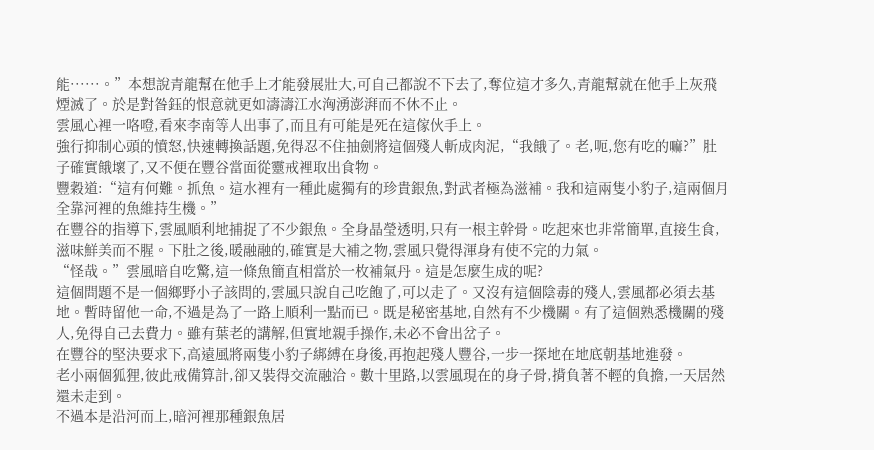能······。”本想說青龍幫在他手上才能發展壯大,可自己都說不下去了,奪位這才多久,青龍幫就在他手上灰飛煙滅了。於是對昝鈺的恨意就更如濤濤江水洶湧澎湃而不休不止。
雲風心裡一咯噔,看來李南等人出事了,而且有可能是死在這傢伙手上。
強行抑制心頭的憤怒,快速轉換話題,免得忍不住抽劍將這個殘人斬成肉泥,“我餓了。老,呃,您有吃的嘛?”肚子確實餓壞了,又不便在豐谷當面從靈戒裡取出食物。
豐穀道:“這有何難。抓魚。這水裡有一種此處獨有的珍貴銀魚,對武者極為滋補。我和這兩隻小豹子,這兩個月全靠河裡的魚維持生機。”
在豐谷的指導下,雲風順利地捕捉了不少銀魚。全身晶瑩透明,只有一根主幹骨。吃起來也非常簡單,直接生食,滋味鮮美而不腥。下肚之後,暖融融的,確實是大補之物,雲風只覺得渾身有使不完的力氣。
“怪哉。”雲風暗自吃驚,這一條魚簡直相當於一枚補氣丹。這是怎麼生成的呢?
這個問題不是一個鄉野小子該問的,雲風只說自己吃飽了,可以走了。又沒有這個陰毒的殘人,雲風都必須去基地。暫時留他一命,不過是為了一路上順利一點而已。既是秘密基地,自然有不少機關。有了這個熟悉機關的殘人,免得自己去費力。雖有葉老的講解,但實地親手操作,未必不會出岔子。
在豐谷的堅決要求下,高遠風將兩隻小豹子綁縛在身後,再抱起殘人豐谷,一步一探地在地底朝基地進發。
老小兩個狐狸,彼此戒備算計,卻又裝得交流融洽。數十里路,以雲風現在的身子骨,揹負著不輕的負擔,一天居然還未走到。
不過本是沿河而上,暗河裡那種銀魚居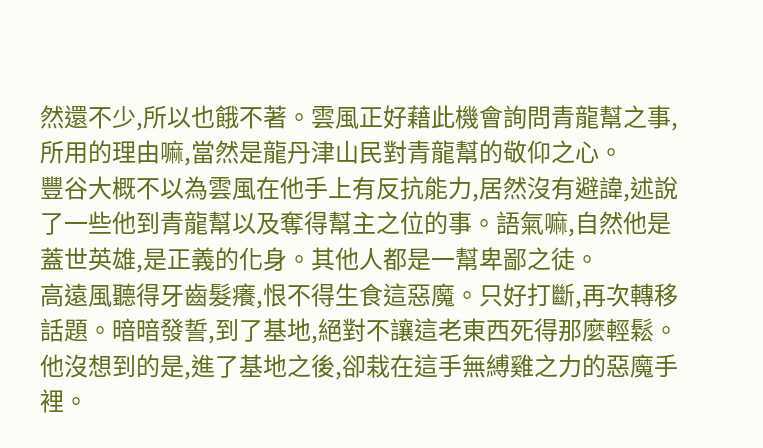然還不少,所以也餓不著。雲風正好藉此機會詢問青龍幫之事,所用的理由嘛,當然是龍丹津山民對青龍幫的敬仰之心。
豐谷大概不以為雲風在他手上有反抗能力,居然沒有避諱,述說了一些他到青龍幫以及奪得幫主之位的事。語氣嘛,自然他是蓋世英雄,是正義的化身。其他人都是一幫卑鄙之徒。
高遠風聽得牙齒髮癢,恨不得生食這惡魔。只好打斷,再次轉移話題。暗暗發誓,到了基地,絕對不讓這老東西死得那麼輕鬆。
他沒想到的是,進了基地之後,卻栽在這手無縛雞之力的惡魔手裡。